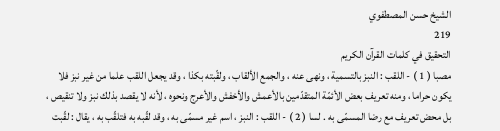الشيخ حسن المصطفوي
219
التحقيق في كلمات القرآن الكريم
مصبا ( 1 ) - اللقب : النبز بالتسمية ، ونهى عنه ، والجمع الألقاب ، ولقّبته بكذا ، وقد يجعل اللقب علما من غير نبز فلا يكون حراما ، ومنه تعريف بعض الأئمّة المتقدّمين بالأعمش والأخفش والأعرج ونحوه ، لأنه لا يقصد بذلك نبز ولا تنقيص ، بل محض تعريف مع رضا المسمّى به . لسا ( 2 ) - اللقب : النبز ، اسم غير مسمّى به ، وقد لقّبه به فتلقّب به ، يقال : لقّبت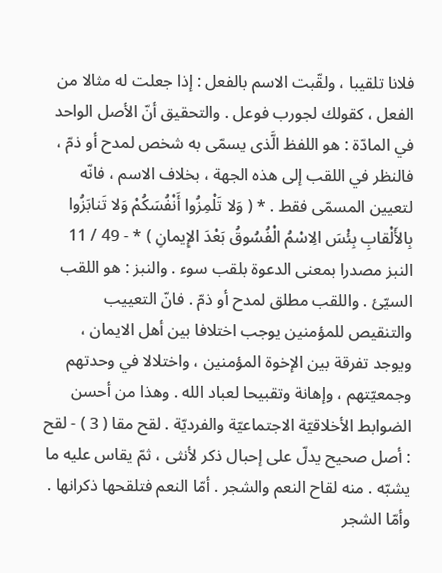فلانا تلقيبا ، ولقّبت الاسم بالفعل : إذا جعلت له مثالا من الفعل ، كقولك لجورب فوعل . والتحقيق أنّ الأصل الواحد في المادّة : هو اللفظ الَّذى يسمّى به شخص لمدح أو ذمّ ، فالنظر في اللقب إلى هذه الجهة ، بخلاف الاسم ، فانّه لتعيين المسمّى فقط . * ( وَلا تَلْمِزُوا أَنْفُسَكُمْ وَلا تَنابَزُوا بِالأَلْقابِ بِئْسَ الِاسْمُ الْفُسُوقُ بَعْدَ الإِيمانِ ) * - 49 / 11 النبز مصدرا بمعنى الدعوة بلقب سوء . والنبز : هو اللقب السيّئ . واللقب مطلق لمدح أو ذمّ . فانّ التعييب والتنقيص للمؤمنين يوجب اختلافا بين أهل الايمان ، ويوجد تفرقة بين الإخوة المؤمنين ، واختلالا في وحدتهم وجمعيّتهم ، وإهانة وتقبيحا لعباد الله . وهذا من أحسن الضوابط الأخلاقيّة الاجتماعيّة والفرديّة . لقح مقا ( 3 ) - لقح : أصل صحيح يدلّ على إحبال ذكر لأنثى ، ثمّ يقاس عليه ما يشبّه . منه لقاح النعم والشجر . أمّا النعم فتلقحها ذكرانها . وأمّا الشجر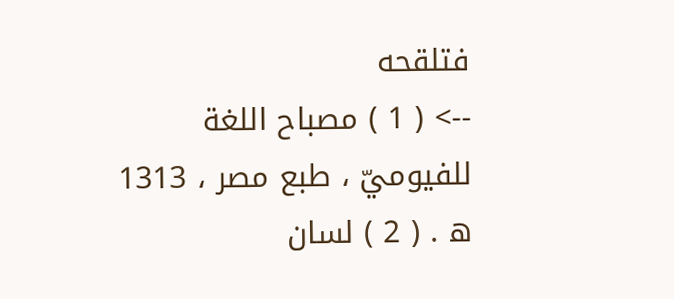فتلقحه
--> ( 1 ) مصباح اللغة للفيوميّ ، طبع مصر ، 1313 ه . ( 2 ) لسان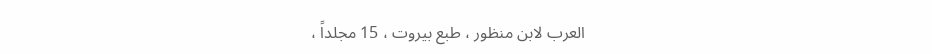العرب لابن منظور ، طبع بيروت ، 15 مجلداً ،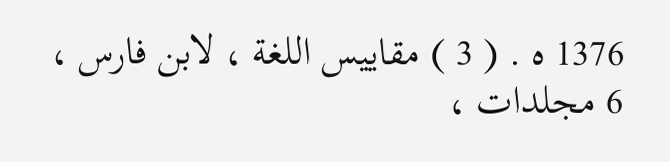1376 ه . ( 3 ) مقاييس اللغة ، لابن فارس ، 6 مجلدات ،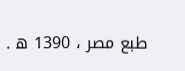طبع مصر ، 1390 ه .